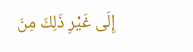إِلَى غَيْرِ ذَلِكَ مِنَ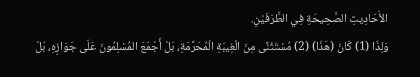الأَحَادِيثِ الصَّحِيحَةِ فِي الطَّرَفَيْنِ.
وَلِذَا (1) كَانَ (هَذَا) (2) مُسْتَثْنًى مِنَ الْغِيبَةِ الْمُحَرَّمَةِ، بَلْ أَجْمَعَ المُسْلِمُونَ عَلَى جَوَازِهِ، بَلْ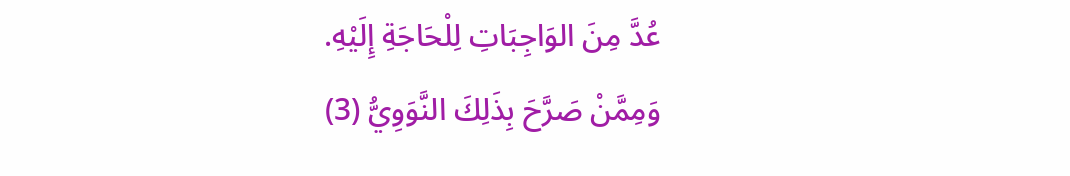عُدَّ مِنَ الوَاجِبَاتِ لِلْحَاجَةِ إِلَيْهِ.
وَمِمَّنْ صَرَّحَ بِذَلِكَ النَّوَوِيُّ (3)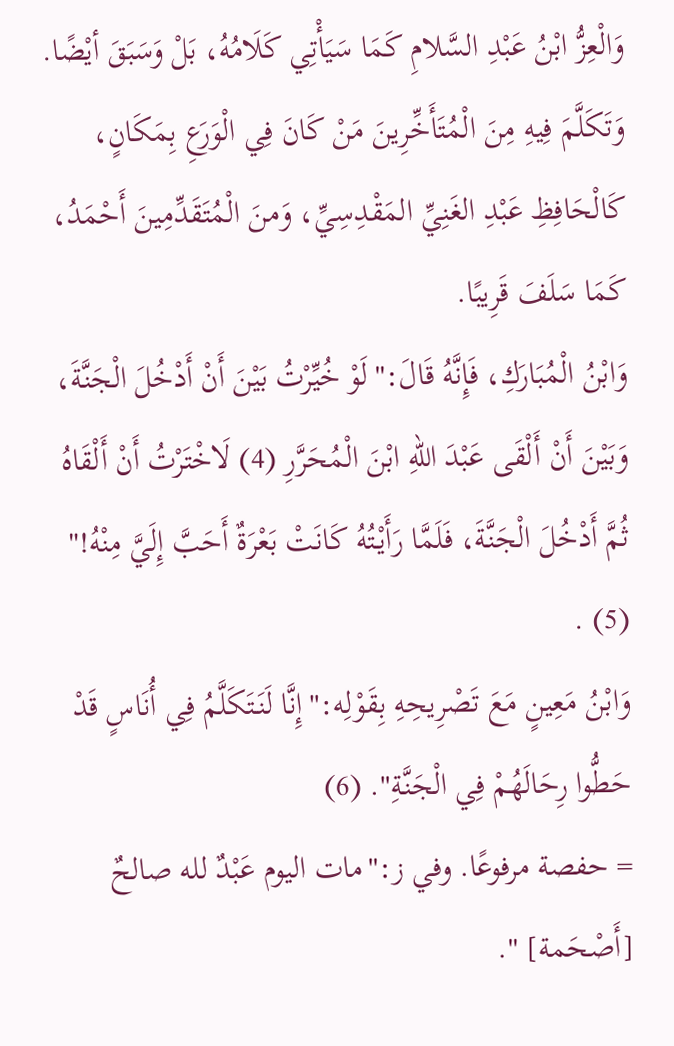وَالْعِزُّ ابْنُ عَبْدِ السَّلامِ كَمَا سَيَأْتِي كَلَامُهُ، بَلْ وَسَبَقَ أيْضًا.
وَتَكَلَّمَ فِيهِ مِنَ الْمُتَأَخِّرِينَ مَنْ كَانَ فِي الْوَرَعِ بِمَكَانٍ، كَالْحَافِظِ عَبْدِ الغَنِيِّ المَقْدِسِيِّ، وَمنَ الْمُتَقَدِّمِينَ أَحْمَدُ، كَمَا سَلَفَ قَرِيبًا.
وَابْنُ الْمُبَارَكِ، فَإِنَّهُ قَالَ:"لَوْ خُيِّرْتُ بَيْنَ أَنْ أَدْخُلَ الْجَنَّةَ، وَبَيْنَ أَنْ أَلْقَى عَبْدَ اللهِ ابْنَ الْمُحَرَّرِ (4) لَاخْتَرْتُ أَنْ أَلْقَاهُ ثُمَّ أَدْخُلَ الْجَنَّةَ، فَلَمَّا رَأَيْتُهُ كَانَتْ بَعْرَةٌ أَحَبَّ إِلَيَّ مِنْهُ!" (5) .
وَابْنُ مَعِينٍ مَعَ تَصْرِيحِهِ بِقَوْلِه:"إِنَّا لَنَتَكَلَّمُ فِي أُنَاسٍ قَدْ حَطُّوا رِحَالَهُمْ فِي الْجَنَّةِ". (6)
= حفصة مرفوعًا. وفي ز:"مات اليوم عَبْدٌ لله صالحٌ [أَصْحَمة] ".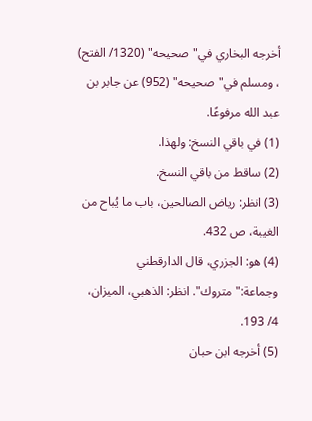أخرجه البخاري في"صحيحه" (1320/ الفتح) ، ومسلم في"صحيحه" (952) عن جابر بن عبد الله مرفوعًا.
(1) في باقي النسخ: ولهذا.
(2) ساقط من باقي النسخ.
(3) انظر: رياض الصالحين، باب ما يُباح من الغيبة، ص 432.
(4) هو: الجزري، قال الدارقطني وجماعة:"متروك". انظر: الذهبي، الميزان، 4/ 193.
(5) أخرجه ابن حبان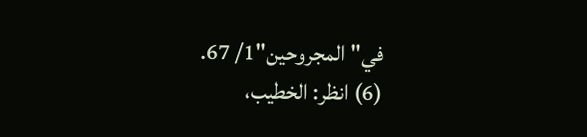في"المجروحين"1/ 67.
(6) انظر: الخطيب،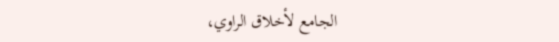الجامع لأخلاق الراوي،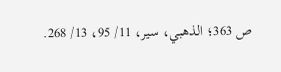ص 363؛ الذهبي، سير، 11/ 95، 13/ 268.